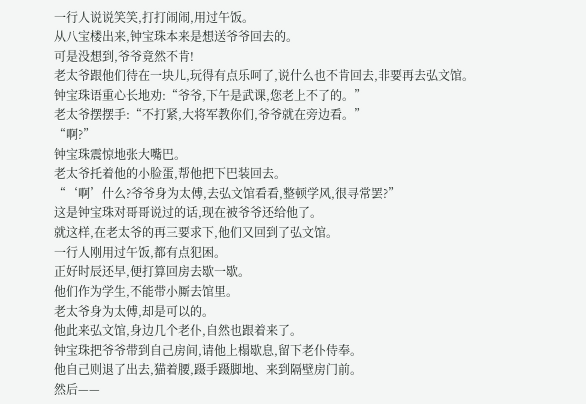一行人说说笑笑,打打闹闹,用过午饭。
从八宝楼出来,钟宝珠本来是想送爷爷回去的。
可是没想到,爷爷竟然不肯!
老太爷跟他们待在一块儿,玩得有点乐呵了,说什么也不肯回去,非要再去弘文馆。
钟宝珠语重心长地劝:“爷爷,下午是武课,您老上不了的。”
老太爷摆摆手:“不打紧,大将军教你们,爷爷就在旁边看。”
“啊?”
钟宝珠震惊地张大嘴巴。
老太爷托着他的小脸蛋,帮他把下巴装回去。
“‘啊’什么?爷爷身为太傅,去弘文馆看看,整顿学风,很寻常罢?”
这是钟宝珠对哥哥说过的话,现在被爷爷还给他了。
就这样,在老太爷的再三要求下,他们又回到了弘文馆。
一行人刚用过午饭,都有点犯困。
正好时辰还早,便打算回房去歇一歇。
他们作为学生,不能带小厮去馆里。
老太爷身为太傅,却是可以的。
他此来弘文馆,身边几个老仆,自然也跟着来了。
钟宝珠把爷爷带到自己房间,请他上榻歇息,留下老仆侍奉。
他自己则退了出去,猫着腰,蹑手蹑脚地、来到隔壁房门前。
然后——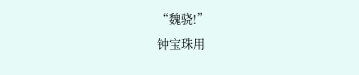“魏骁!”
钟宝珠用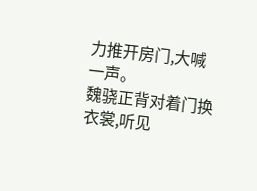力推开房门,大喊一声。
魏骁正背对着门换衣裳,听见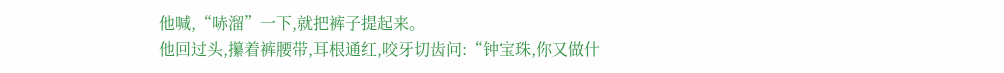他喊,“哧溜”一下,就把裤子提起来。
他回过头,攥着裤腰带,耳根通红,咬牙切齿问:“钟宝珠,你又做什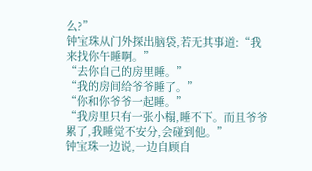么?”
钟宝珠从门外探出脑袋,若无其事道:“我来找你午睡啊。”
“去你自己的房里睡。”
“我的房间给爷爷睡了。”
“你和你爷爷一起睡。”
“我房里只有一张小榻,睡不下。而且爷爷累了,我睡觉不安分,会碰到他。”
钟宝珠一边说,一边自顾自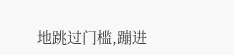地跳过门槛,蹦进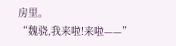房里。
“魏骁,我来啦!来啦——”